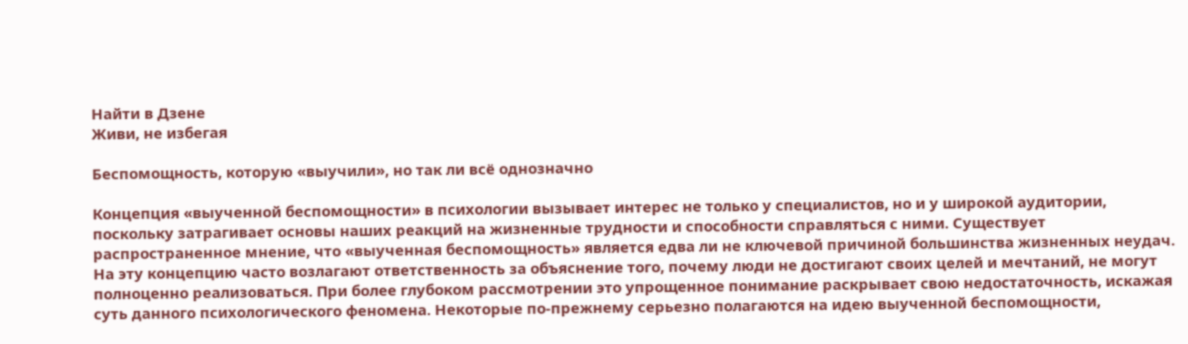Найти в Дзене
Живи, не избегая

Беспомощность, которую «выучили», но так ли всё однозначно

Концепция «выученной беспомощности» в психологии вызывает интерес не только у специалистов, но и у широкой аудитории, поскольку затрагивает основы наших реакций на жизненные трудности и способности справляться с ними. Существует распространенное мнение, что «выученная беспомощность» является едва ли не ключевой причиной большинства жизненных неудач. На эту концепцию часто возлагают ответственность за объяснение того, почему люди не достигают своих целей и мечтаний, не могут полноценно реализоваться. При более глубоком рассмотрении это упрощенное понимание раскрывает свою недостаточность, искажая суть данного психологического феномена. Некоторые по-прежнему серьезно полагаются на идею выученной беспомощности,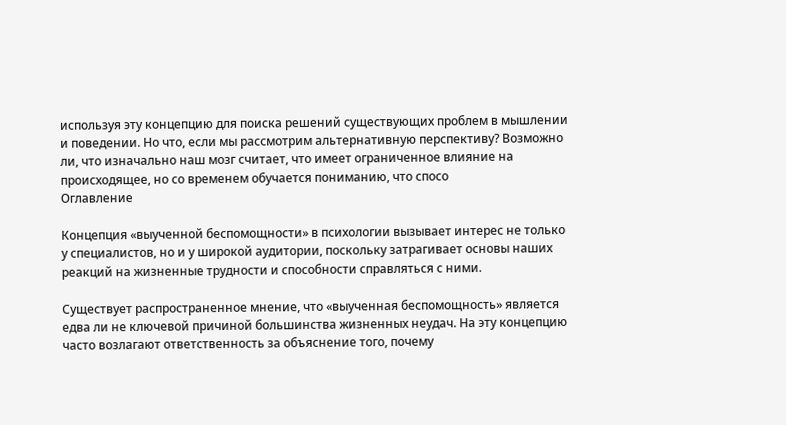используя эту концепцию для поиска решений существующих проблем в мышлении и поведении. Но что, если мы рассмотрим альтернативную перспективу? Возможно ли, что изначально наш мозг считает, что имеет ограниченное влияние на происходящее, но со временем обучается пониманию, что спосо
Оглавление

Концепция «выученной беспомощности» в психологии вызывает интерес не только у специалистов, но и у широкой аудитории, поскольку затрагивает основы наших реакций на жизненные трудности и способности справляться с ними.

Существует распространенное мнение, что «выученная беспомощность» является едва ли не ключевой причиной большинства жизненных неудач. На эту концепцию часто возлагают ответственность за объяснение того, почему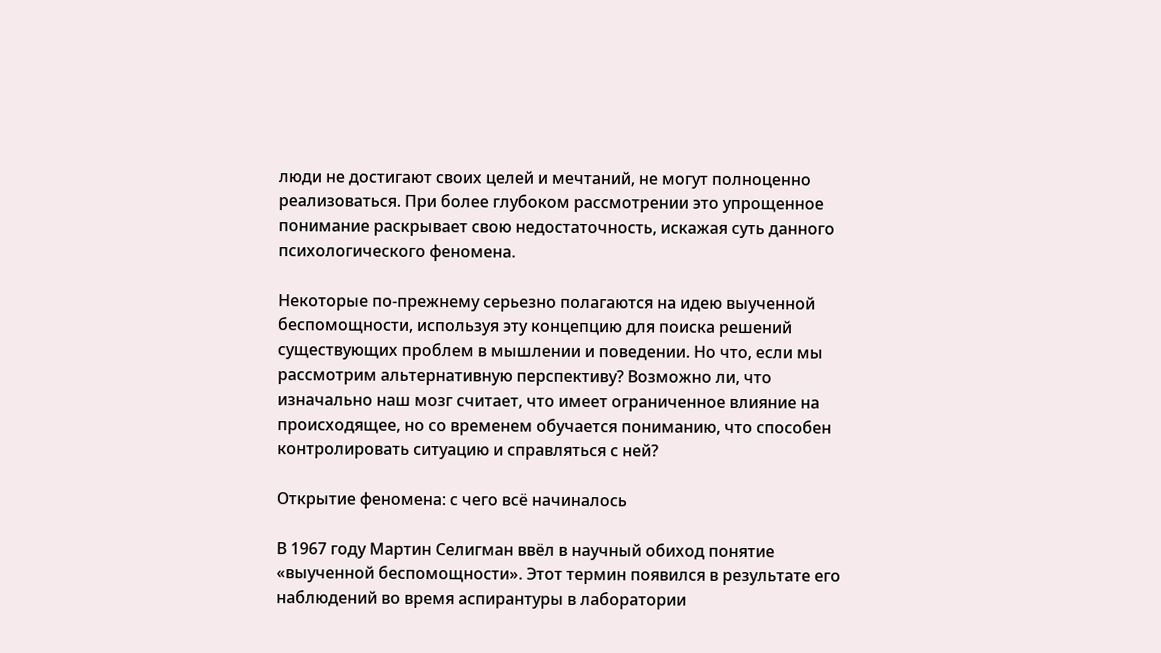люди не достигают своих целей и мечтаний, не могут полноценно реализоваться. При более глубоком рассмотрении это упрощенное понимание раскрывает свою недостаточность, искажая суть данного психологического феномена.

Некоторые по-прежнему серьезно полагаются на идею выученной беспомощности, используя эту концепцию для поиска решений существующих проблем в мышлении и поведении. Но что, если мы рассмотрим альтернативную перспективу? Возможно ли, что изначально наш мозг считает, что имеет ограниченное влияние на происходящее, но со временем обучается пониманию, что способен контролировать ситуацию и справляться с ней?

Открытие феномена: с чего всё начиналось

В 1967 году Мартин Селигман ввёл в научный обиход понятие «выученной беспомощности». Этот термин появился в результате его наблюдений во время аспирантуры в лаборатории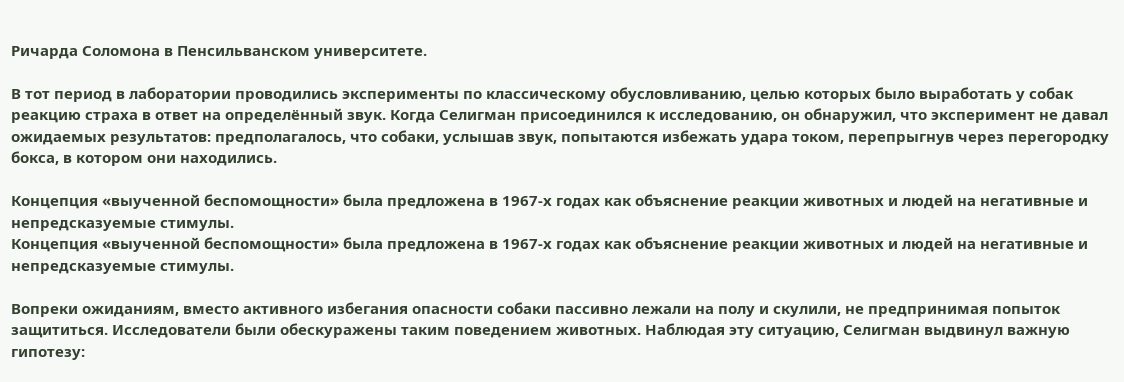Ричарда Соломона в Пенсильванском университете.

В тот период в лаборатории проводились эксперименты по классическому обусловливанию, целью которых было выработать у собак реакцию страха в ответ на определённый звук. Когда Селигман присоединился к исследованию, он обнаружил, что эксперимент не давал ожидаемых результатов: предполагалось, что собаки, услышав звук, попытаются избежать удара током, перепрыгнув через перегородку бокса, в котором они находились.

Концепция «выученной беспомощности» была предложена в 1967-х годах как объяснение реакции животных и людей на негативные и непредсказуемые стимулы.
Концепция «выученной беспомощности» была предложена в 1967-х годах как объяснение реакции животных и людей на негативные и непредсказуемые стимулы.

Вопреки ожиданиям, вместо активного избегания опасности собаки пассивно лежали на полу и скулили, не предпринимая попыток защититься. Исследователи были обескуражены таким поведением животных. Наблюдая эту ситуацию, Селигман выдвинул важную гипотезу: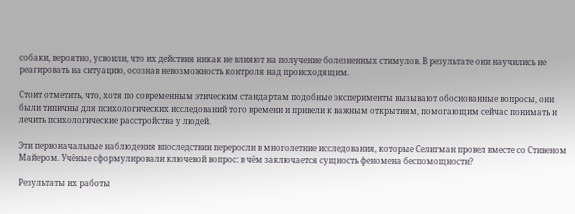собаки, вероятно, усвоили, что их действия никак не влияют на получение болезненных стимулов. В результате они научились не реагировать на ситуацию, осознав невозможность контроля над происходящим.

Стоит отметить, что, хотя по современным этическим стандартам подобные эксперименты вызывают обоснованные вопросы, они были типичны для психологических исследований того времени и привели к важным открытиям, помогающим сейчас понимать и лечить психологические расстройства у людей.

Эти первоначальные наблюдения впоследствии переросли в многолетние исследования, которые Селигман провел вместе со Стивеном Майером. Учёные сформулировали ключевой вопрос: в чём заключается сущность феномена беспомощности?

Результаты их работы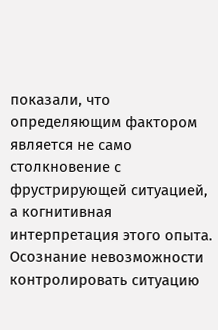показали, что определяющим фактором является не само столкновение с фрустрирующей ситуацией, а когнитивная интерпретация этого опыта. Осознание невозможности контролировать ситуацию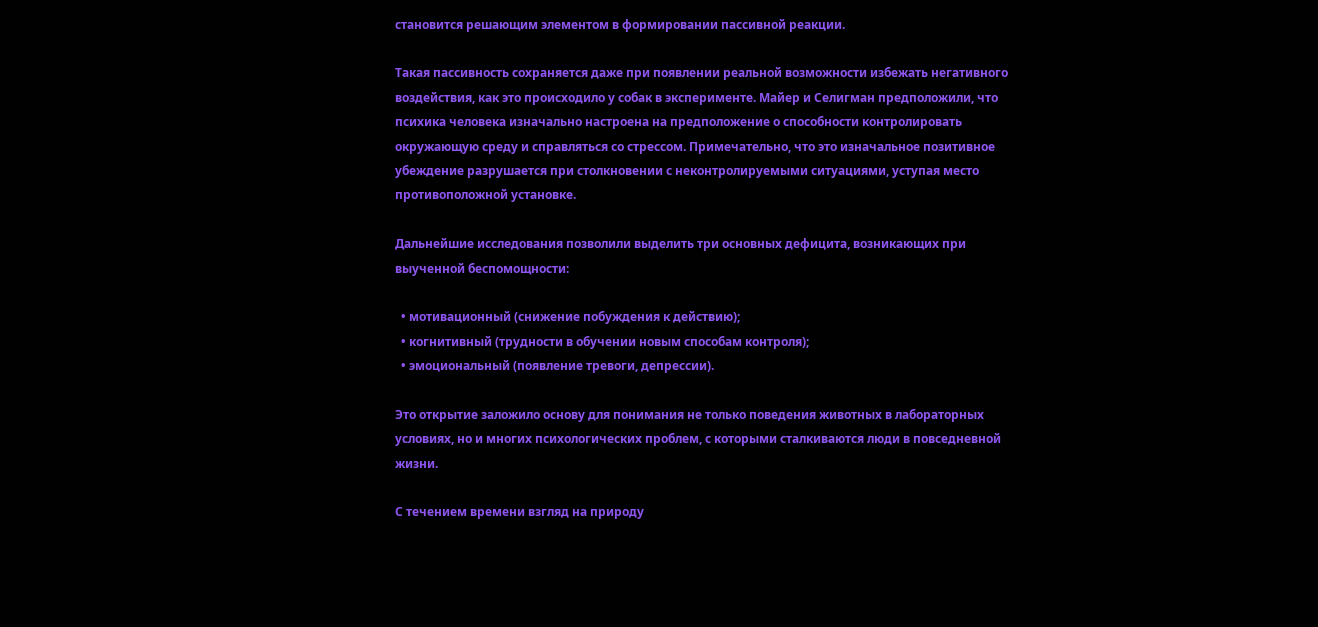становится решающим элементом в формировании пассивной реакции.

Такая пассивность сохраняется даже при появлении реальной возможности избежать негативного воздействия, как это происходило у собак в эксперименте. Майер и Селигман предположили, что психика человека изначально настроена на предположение о способности контролировать окружающую среду и справляться со стрессом. Примечательно, что это изначальное позитивное убеждение разрушается при столкновении с неконтролируемыми ситуациями, уступая место противоположной установке.

Дальнейшие исследования позволили выделить три основных дефицита, возникающих при выученной беспомощности:

  • мотивационный (снижение побуждения к действию);
  • когнитивный (трудности в обучении новым способам контроля);
  • эмоциональный (появление тревоги, депрессии).

Это открытие заложило основу для понимания не только поведения животных в лабораторных условиях, но и многих психологических проблем, с которыми сталкиваются люди в повседневной жизни.

С течением времени взгляд на природу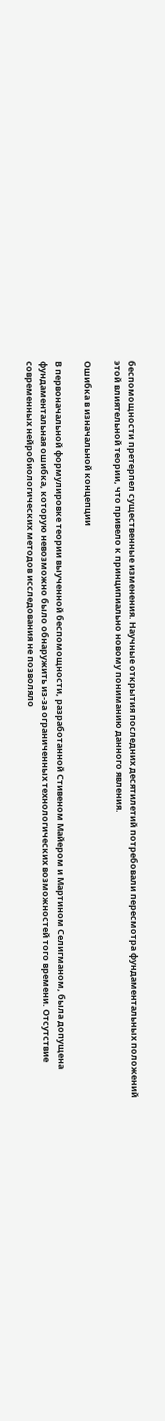беспомощности претерпел существенные изменения. Научные открытия последних десятилетий потребовали пересмотра фундаментальных положений этой влиятельной теории, что привело к принципиально новому пониманию данного явления.

Ошибка в изначальной концепции

В первоначальной формулировке теории выученной беспомощности, разработанной Стивеном Майером и Мартином Селигманом, была допущена фундаментальная ошибка, которую невозможно было обнаружить из-за ограниченных технологических возможностей того времени. Отсутствие современных нейробиологических методов исследования не позволяло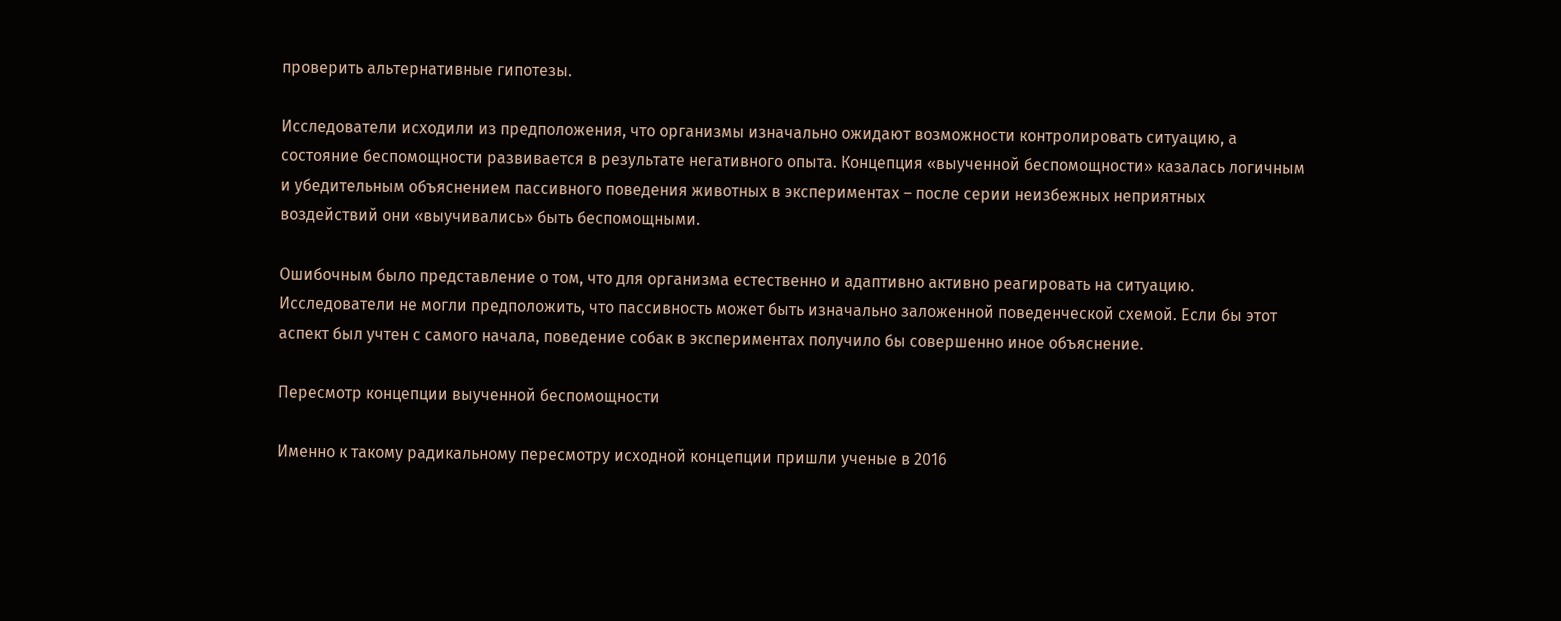проверить альтернативные гипотезы.

Исследователи исходили из предположения, что организмы изначально ожидают возможности контролировать ситуацию, а состояние беспомощности развивается в результате негативного опыта. Концепция «выученной беспомощности» казалась логичным и убедительным объяснением пассивного поведения животных в экспериментах – после серии неизбежных неприятных воздействий они «выучивались» быть беспомощными.

Ошибочным было представление о том, что для организма естественно и адаптивно активно реагировать на ситуацию. Исследователи не могли предположить, что пассивность может быть изначально заложенной поведенческой схемой. Если бы этот аспект был учтен с самого начала, поведение собак в экспериментах получило бы совершенно иное объяснение.

Пересмотр концепции выученной беспомощности

Именно к такому радикальному пересмотру исходной концепции пришли ученые в 2016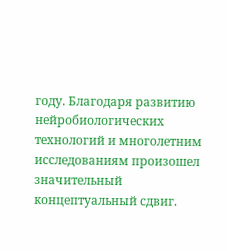году. Благодаря развитию нейробиологических технологий и многолетним исследованиям произошел значительный концептуальный сдвиг.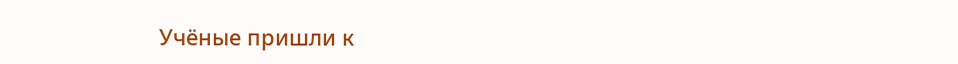Учёные пришли к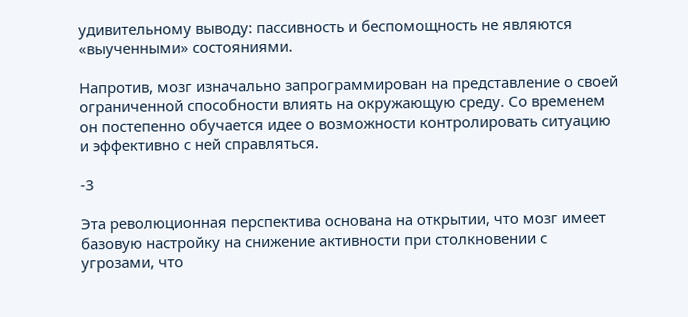удивительному выводу: пассивность и беспомощность не являются «выученными» состояниями.

Напротив, мозг изначально запрограммирован на представление о своей ограниченной способности влиять на окружающую среду. Со временем он постепенно обучается идее о возможности контролировать ситуацию и эффективно с ней справляться.

-3

Эта революционная перспектива основана на открытии, что мозг имеет базовую настройку на снижение активности при столкновении с угрозами, что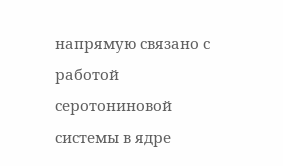напрямую связано с работой серотониновой системы в ядре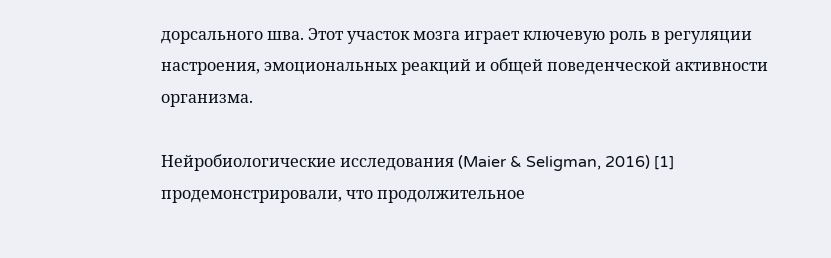дорсального шва. Этот участок мозга играет ключевую роль в регуляции настроения, эмоциональных реакций и общей поведенческой активности организма.

Нейробиологические исследования (Maier & Seligman, 2016) [1] продемонстрировали, что продолжительное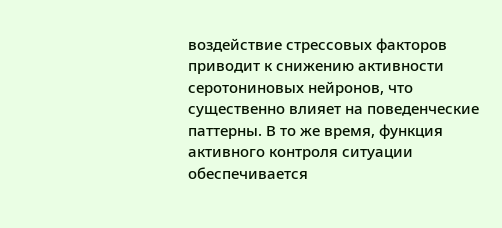воздействие стрессовых факторов приводит к снижению активности серотониновых нейронов, что существенно влияет на поведенческие паттерны. В то же время, функция активного контроля ситуации обеспечивается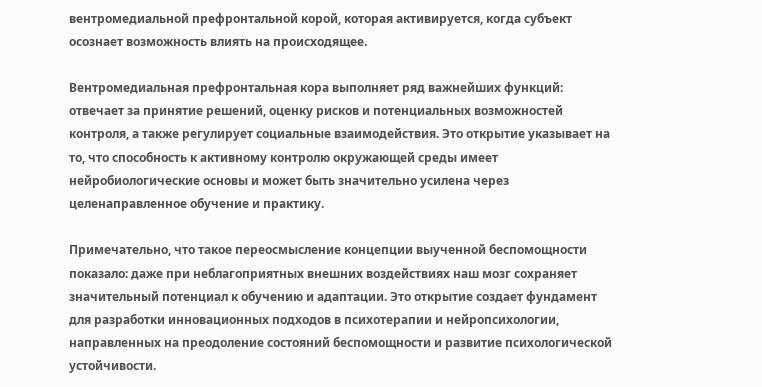вентромедиальной префронтальной корой, которая активируется, когда субъект осознает возможность влиять на происходящее.

Вентромедиальная префронтальная кора выполняет ряд важнейших функций: отвечает за принятие решений, оценку рисков и потенциальных возможностей контроля, а также регулирует социальные взаимодействия. Это открытие указывает на то, что способность к активному контролю окружающей среды имеет нейробиологические основы и может быть значительно усилена через целенаправленное обучение и практику.

Примечательно, что такое переосмысление концепции выученной беспомощности показало: даже при неблагоприятных внешних воздействиях наш мозг сохраняет значительный потенциал к обучению и адаптации. Это открытие создает фундамент для разработки инновационных подходов в психотерапии и нейропсихологии, направленных на преодоление состояний беспомощности и развитие психологической устойчивости.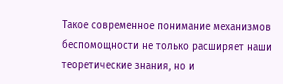Такое современное понимание механизмов беспомощности не только расширяет наши теоретические знания, но и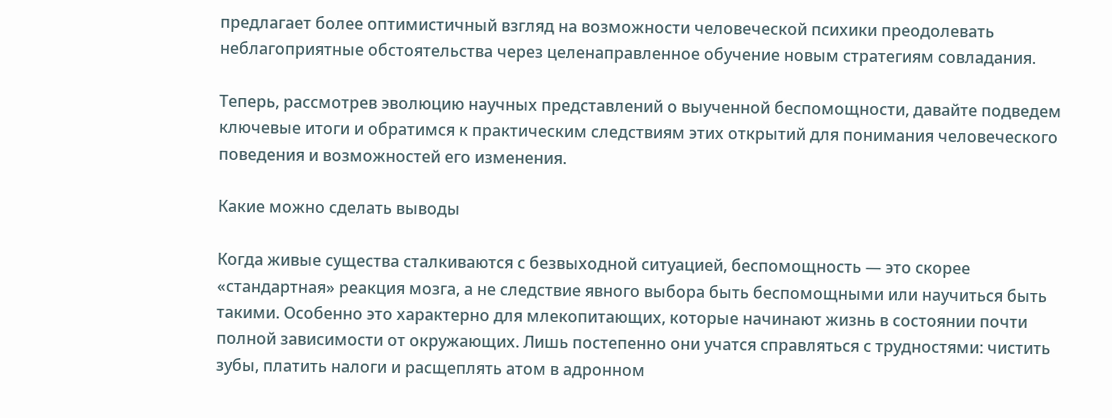предлагает более оптимистичный взгляд на возможности человеческой психики преодолевать неблагоприятные обстоятельства через целенаправленное обучение новым стратегиям совладания.

Теперь, рассмотрев эволюцию научных представлений о выученной беспомощности, давайте подведем ключевые итоги и обратимся к практическим следствиям этих открытий для понимания человеческого поведения и возможностей его изменения.

Какие можно сделать выводы

Когда живые существа сталкиваются с безвыходной ситуацией, беспомощность — это скорее «стандартная» реакция мозга, а не следствие явного выбора быть беспомощными или научиться быть такими. Особенно это характерно для млекопитающих, которые начинают жизнь в состоянии почти полной зависимости от окружающих. Лишь постепенно они учатся справляться с трудностями: чистить зубы, платить налоги и расщеплять атом в адронном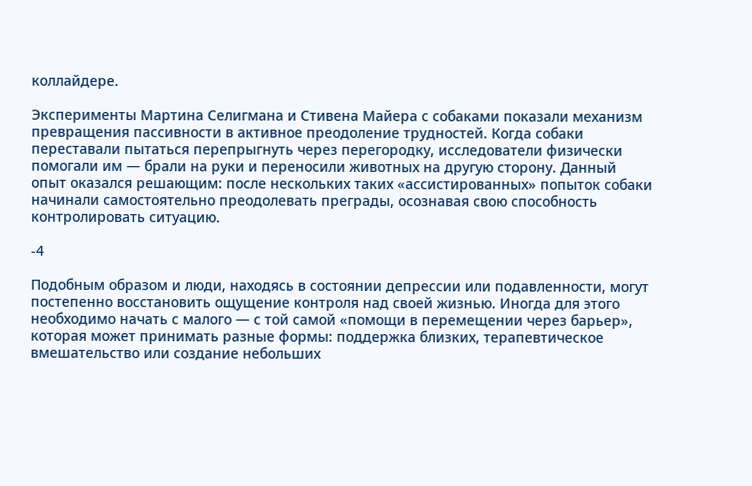коллайдере.

Эксперименты Мартина Селигмана и Стивена Майера с собаками показали механизм превращения пассивности в активное преодоление трудностей. Когда собаки переставали пытаться перепрыгнуть через перегородку, исследователи физически помогали им — брали на руки и переносили животных на другую сторону. Данный опыт оказался решающим: после нескольких таких «ассистированных» попыток собаки начинали самостоятельно преодолевать преграды, осознавая свою способность контролировать ситуацию.

-4

Подобным образом и люди, находясь в состоянии депрессии или подавленности, могут постепенно восстановить ощущение контроля над своей жизнью. Иногда для этого необходимо начать с малого — с той самой «помощи в перемещении через барьер», которая может принимать разные формы: поддержка близких, терапевтическое вмешательство или создание небольших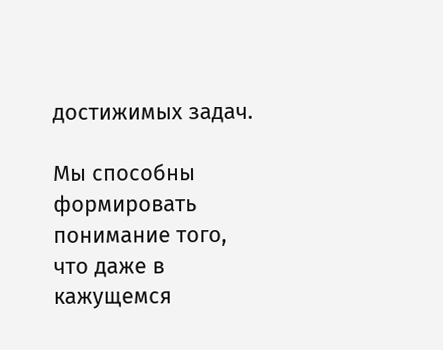достижимых задач.

Мы способны формировать понимание того, что даже в кажущемся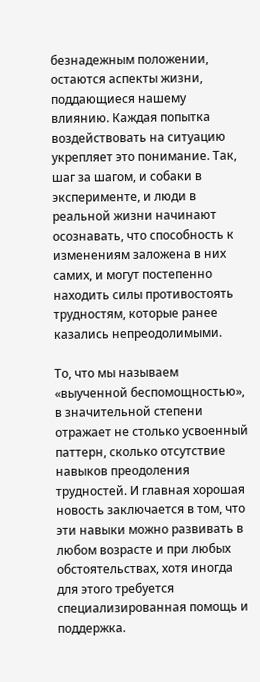безнадежным положении, остаются аспекты жизни, поддающиеся нашему влиянию. Каждая попытка воздействовать на ситуацию укрепляет это понимание. Так, шаг за шагом, и собаки в эксперименте, и люди в реальной жизни начинают осознавать, что способность к изменениям заложена в них самих, и могут постепенно находить силы противостоять трудностям, которые ранее казались непреодолимыми.

То, что мы называем «выученной беспомощностью», в значительной степени отражает не столько усвоенный паттерн, сколько отсутствие навыков преодоления трудностей. И главная хорошая новость заключается в том, что эти навыки можно развивать в любом возрасте и при любых обстоятельствах, хотя иногда для этого требуется специализированная помощь и поддержка.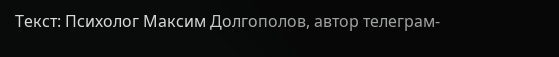Текст: Психолог Максим Долгополов, автор телеграм-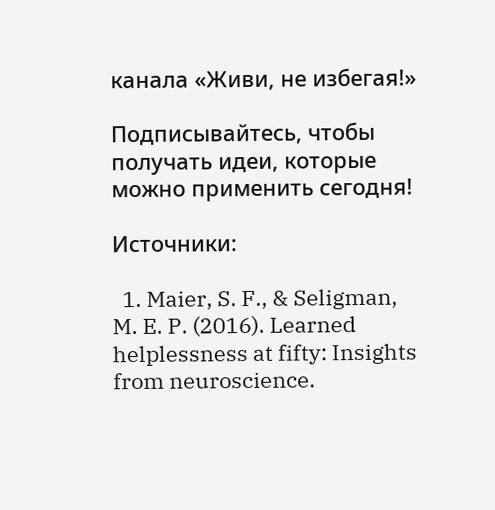канала «Живи, не избегая!»

Подписывайтесь, чтобы получать идеи, которые можно применить сегодня!

Источники:

  1. Maier, S. F., & Seligman, M. E. P. (2016). Learned helplessness at fifty: Insights from neuroscience.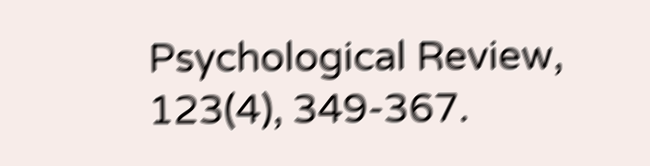Psychological Review, 123(4), 349-367.